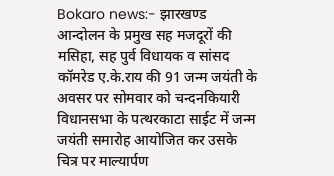Bokaro news:- झारखण्ड आन्दोलन के प्रमुख सह मजदूरों की मसिहा, सह पुर्व विधायक व सांसद कॉमरेड ए.के.राय की 91 जन्म जयंती के अवसर पर सोमवार को चन्दनकियारी विधानसभा के पत्थरकाटा साईट में जन्म जयंती समारोह आयोजित कर उसके चित्र पर माल्यार्पण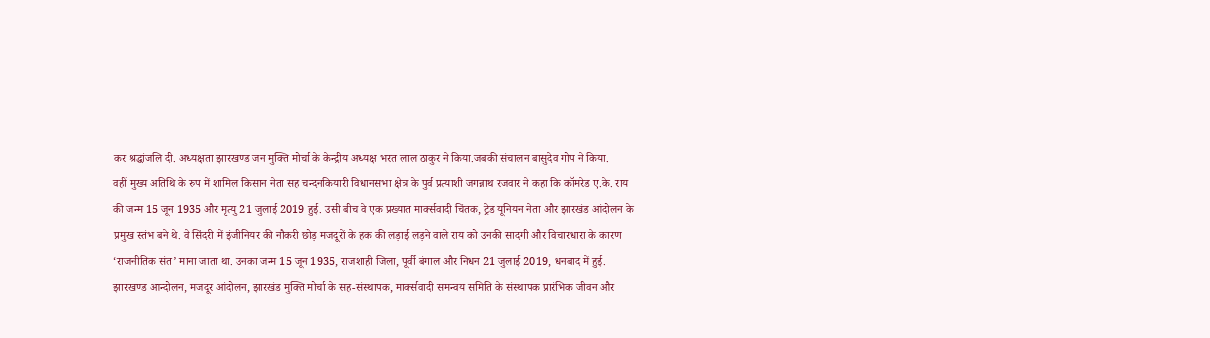कर श्रद्धांजलि दी. अध्यक्षता झारखण्ड जन मुक्ति मोर्चा के केन्द्रीय अध्यक्ष भरत लाल ठाकुर ने किया.जबकी संचालन बासुदेव गोप ने किया.
वहीं मुख्य अतिथि के रुप में शामिल किसान नेता सह चन्दनकियारी विधानसभा क्षेत्र के पुर्व प्रत्याशी जगन्नाथ रजवार ने कहा कि कॉमरेड ए.के. राय की जन्म 15 जून 1935 और मृत्यु 21 जुलाई 2019 हुई. उसी बीच वे एक प्रख्यात मार्क्सवादी चिंतक, ट्रेड यूनियन नेता और झारखंड आंदोलन के प्रमुख स्तंभ बने थे. वे सिंदरी में इंजीनियर की नौकरी छोड़ मजदूरों के हक की लड़ाई लड़ने वाले राय को उनकी सादगी और विचारधारा के कारण ‘राजनीतिक संत’ माना जाता था. उनका जन्म 15 जून 1935, राजशाही जिला, पूर्वी बंगाल और निधन 21 जुलाई 2019, धनबाद में हुई. झारखण्ड आन्दोलन, मजदूर आंदोलन, झारखंड मुक्ति मोर्चा के सह-संस्थापक, मार्क्सवादी समन्वय समिति के संस्थापक प्रारंभिक जीवन और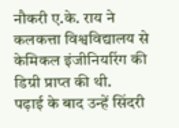नौकरी ए.के. राय ने कलकत्ता विश्वविद्यालय से केमिकल इंजीनियरिंग की डिग्री प्राप्त की थी.
पढ़ाई के बाद उन्हें सिंदरी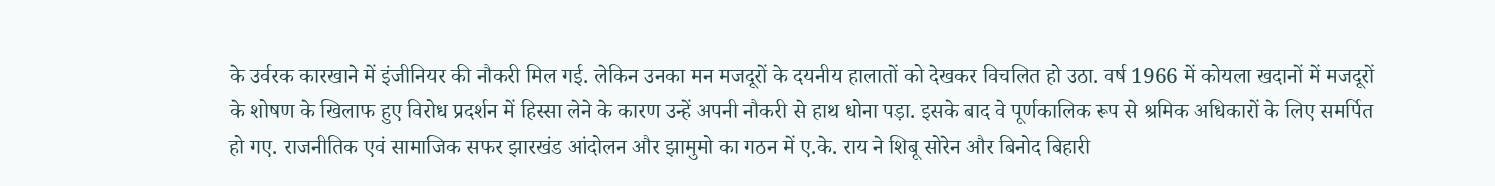के उर्वरक कारखाने में इंजीनियर की नौकरी मिल गई. लेकिन उनका मन मजदूरों के दयनीय हालातों को देखकर विचलित हो उठा. वर्ष 1966 में कोयला खदानों में मजदूरों के शोषण के खिलाफ हुए विरोध प्रदर्शन में हिस्सा लेने के कारण उन्हें अपनी नौकरी से हाथ धोना पड़ा. इसके बाद वे पूर्णकालिक रूप से श्रमिक अधिकारों के लिए समर्पित हो गए. राजनीतिक एवं सामाजिक सफर झारखंड आंदोलन और झामुमो का गठन में ए.के. राय ने शिबू सोरेन और बिनोद बिहारी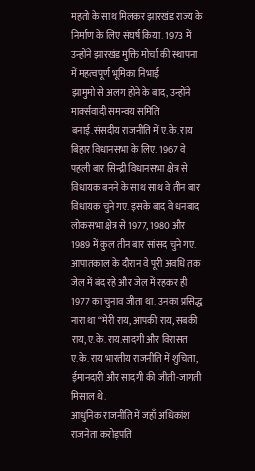महतो के साथ मिलकर झारखंड राज्य के निर्माण के लिए संघर्ष किया. 1973 में उन्होंने झारखंड मुक्ति मोर्चा की स्थापना में महत्वपूर्ण भूमिका निभाई
झामुमो से अलग होने के बाद, उन्होंने मार्क्सवादी समन्वय समिति बनाई.संसदीय राजनीति में ए.के. राय बिहार विधानसभा के लिए. 1967 वे पहली बार सिन्द्री विधानसभा क्षेत्र से विधायक बनने के साथ साथ वे तीन बार विधायक चुने गए. इसके बाद वे धनबाद लोकसभा क्षेत्र से 1977, 1980 और 1989 में कुल तीन बार सांसद चुने गए. आपातकाल के दौरान वे पूरी अवधि तक जेल में बंद रहे और जेल में रहकर ही 1977 का चुनाव जीता था. उनका प्रसिद्ध नारा था “मेरी राय, आपकी राय, सबकी राय, ए.के. राय.सादगी और विरासत ए.के. राय भारतीय राजनीति में शुचिता, ईमानदारी और सादगी की जीती-जागती मिसाल थे.
आधुनिक राजनीति में जहाँ अधिकांश राजनेता करोड़पति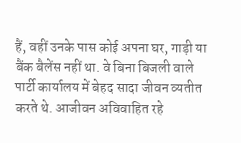हैं, वहीं उनके पास कोई अपना घर, गाड़ी या बैंक बैलेंस नहीं था. वे बिना बिजली वाले पार्टी कार्यालय में बेहद सादा जीवन व्यतीत करते थे. आजीवन अविवाहित रहे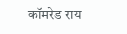कॉमरेड राय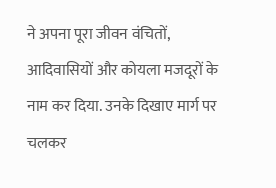ने अपना पूरा जीवन वंचितों, आदिवासियों और कोयला मजदूरों के नाम कर दिया. उनके दिखाए मार्ग पर चलकर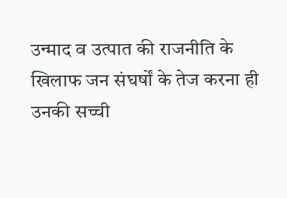उन्माद व उत्पात की राजनीति के खिलाफ जन संघर्षों के तेज करना ही उनकी सच्ची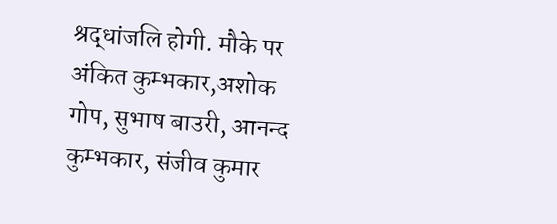श्रद्धांजलि होगी. मौके पर अंकित कुम्भकार,अशोक गोप, सुभाष बाउरी, आनन्द कुम्भकार, संजीव कुमार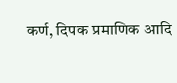कर्ण, दिपक प्रमाणिक आदि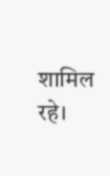शामिल रहे।